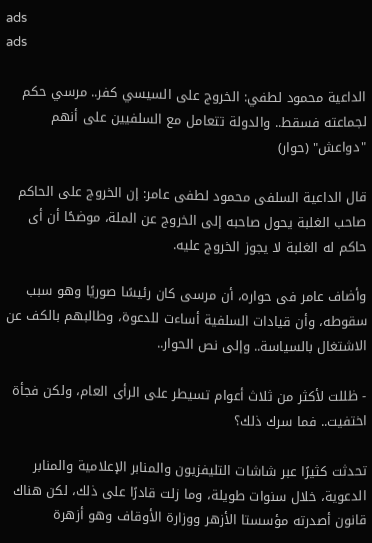ads
ads

الداعية محمود لطفي: الخروج على السيسي كفر.. مرسي حكم لجماعته فسقط.. والدولة تتعامل مع السلفيين على أنهم "دواعش" (حوار)

قال الداعية السلفى محمود لطفى عامر: إن الخروج على الحاكم صاحب الغلبة يحول صاحبه إلى الخروج عن الملة، موضحًا أن أى حاكم له الغلبة لا يجوز الخروج عليه.

وأضاف عامر فى حواره، أن مرسى كان رئيسًا صوريًا وهو سبب سقوطه، وأن قيادات السلفية أساءت للدعوة، وطالبهم بالكف عن الاشتغال بالسياسة.. وإلى نص الحوار..

- ظللت لأكثر من ثلاث أعوام تسيطر على الرأى العام، ولكن فجأة اختفيت.. فما سرك ذلك؟

تحدثت كثيرًا عبر شاشات التليفزيون والمنابر الإعلامية والمنابر الدعوية، خلال سنوات طويلة، وما زلت قادرًا على ذلك، لكن هناك قانون أصدرته مؤسستا الأزهر ووزارة الأوقاف وهو أزهرة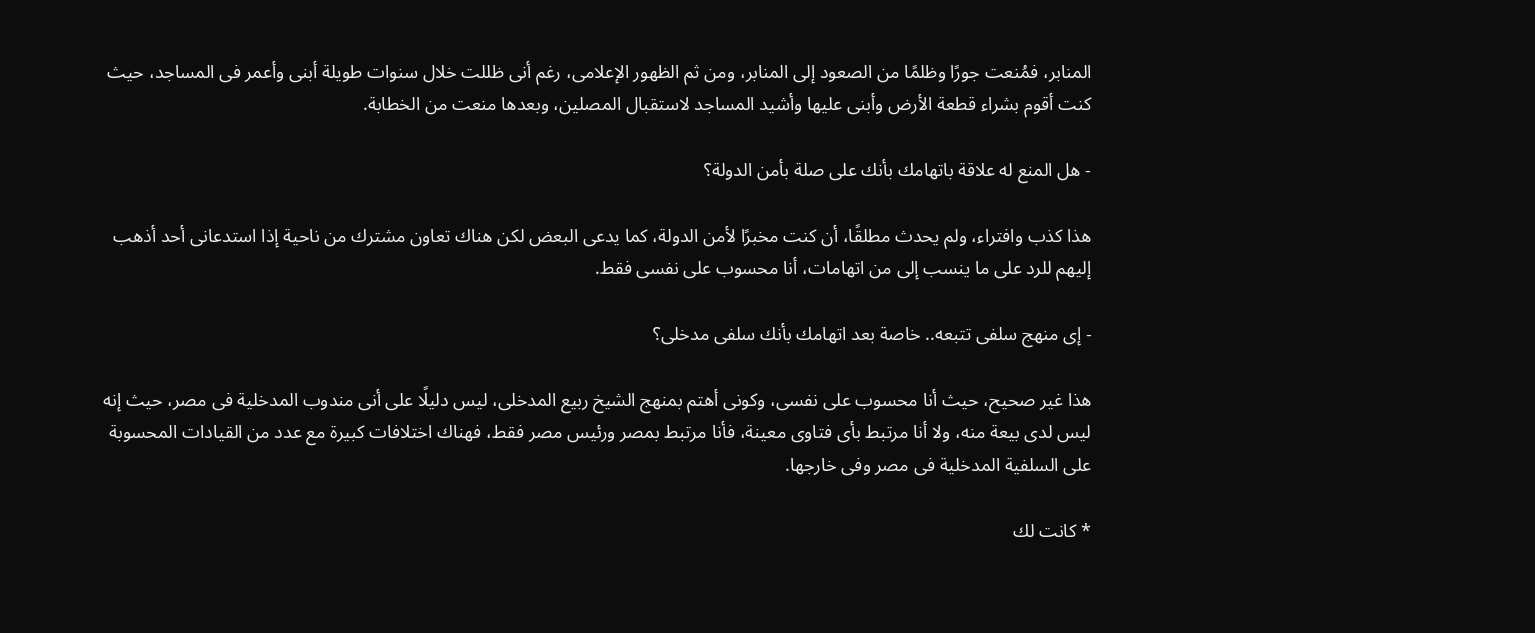المنابر، فمُنعت جورًا وظلمًا من الصعود إلى المنابر، ومن ثم الظهور الإعلامى، رغم أنى ظللت خلال سنوات طويلة أبنى وأعمر فى المساجد، حيث كنت أقوم بشراء قطعة الأرض وأبنى عليها وأشيد المساجد لاستقبال المصلين، وبعدها منعت من الخطابة.

- هل المنع له علاقة باتهامك بأنك على صلة بأمن الدولة؟

هذا كذب وافتراء، ولم يحدث مطلقًا، أن كنت مخبرًا لأمن الدولة، كما يدعى البعض لكن هناك تعاون مشترك من ناحية إذا استدعانى أحد أذهب إليهم للرد على ما ينسب إلى من اتهامات، أنا محسوب على نفسى فقط.

- إى منهج سلفى تتبعه.. خاصة بعد اتهامك بأنك سلفى مدخلى؟

هذا غير صحيح، حيث أنا محسوب على نفسى، وكونى أهتم بمنهج الشيخ ربيع المدخلى، ليس دليلًا على أنى مندوب المدخلية فى مصر، حيث إنه ليس لدى بيعة منه، ولا أنا مرتبط بأى فتاوى معينة، فأنا مرتبط بمصر ورئيس مصر فقط، فهناك اختلافات كبيرة مع عدد من القيادات المحسوبة على السلفية المدخلية فى مصر وفى خارجها.

* كانت لك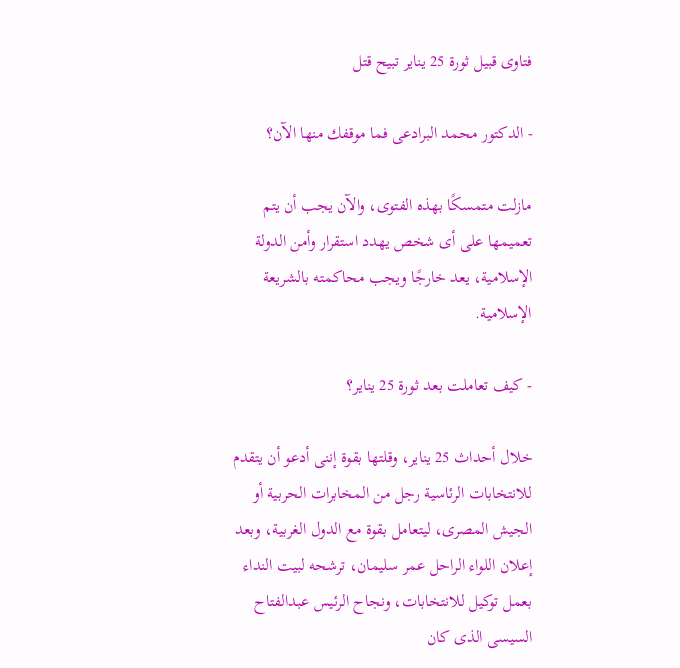فتاوى قبيل ثورة 25 يناير تبيح قتل

- الدكتور محمد البرادعى فما موقفك منها الآن؟

مازلت متمسكًا بهذه الفتوى، والآن يجب أن يتم تعميمها على أى شخص يهدد استقرار وأمن الدولة الإسلامية، يعد خارجًا ويجب محاكمته بالشريعة الإسلامية.

- كيف تعاملت بعد ثورة 25 يناير؟

خلال أحداث 25 يناير، وقلتها بقوة إننى أدعو أن يتقدم للانتخابات الرئاسية رجل من المخابرات الحربية أو الجيش المصرى، ليتعامل بقوة مع الدول الغربية، وبعد إعلان اللواء الراحل عمر سليمان، ترشحه لبيت النداء بعمل توكيل للانتخابات، ونجاح الرئيس عبدالفتاح السيسى الذى كان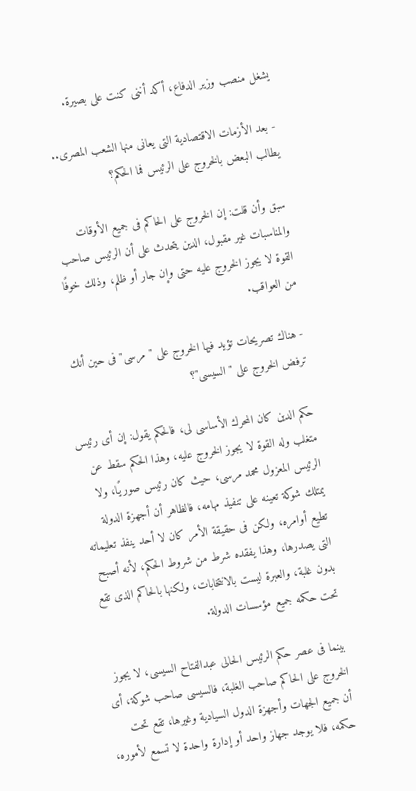يشغل منصب وزير الدفاع، أكد أننى كنت على بصيرة.

- بعد الأزمات الاقتصادية التى يعانى منها الشعب المصرى.. يطالب البعض بالخروج على الرئيس فما الحكم؟

سبق وأن قلت: إن الخروج على الحاكم فى جميع الأوقات والمناسبات غير مقبول، الدين يتحدث على أن الرئيس صاحب القوة لا يجوز الخروج عليه حتى وإن جار أو ظلم، وذلك خوفًا من العواقب.

- هناك تصريحات تؤيد فيها الخروج على "مرسى" فى حين أنك ترفض الخروج على "السيسى"؟

حكم الدين كان المحرك الأساسى لى، فالحكم يقول: إن أى رئيس متغلب وله القوة لا يجوز الخروج عليه، وهذا الحكم سقط عن الرئيس المعزول محمد مرسى، حيث كان رئيس صوريًا، ولا يمتلك شوكة تعينه على تنفيذ مهامه، فالظاهر أن أجهزة الدولة تطيع أوامره، ولكن فى حقيقة الأمر كان لا أحد ينفذ تعليماته التى يصدرها، وهذا يفقده شرط من شروط الحكم، لأنه أصبح بدون غلبة، والعبرة ليست بالانتخابات، ولكنها بالحاكم الذى تقع تحت حكمه جميع مؤسسات الدولة.

بينما فى عصر حكم الرئيس الحالى عبدالفتاح السيسى، لا يجوز الخروج على الحاكم صاحب الغلبة، فالسيسى صاحب شوكة، أى أن جميع الجهات وأجهزة الدول السيادية وغيرها، تقع تحت حكمه، فلا يوجد جهاز واحد أو إدارة واحدة لا تسمع لأموره،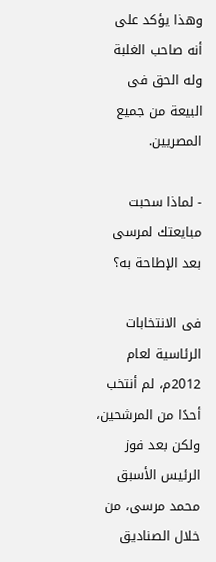وهذا يؤكد على أنه صاحب الغلبة وله الحق فى البيعة من جميع المصريين.

- لماذا سحبت مبايعتك لمرسى بعد الإطاحة به؟

فى الانتخابات الرئاسية لعام 2012م، لم أنتخب أحدًا من المرشحين، ولكن بعد فوز الرئيس الأسبق محمد مرسى، من خلال الصناديق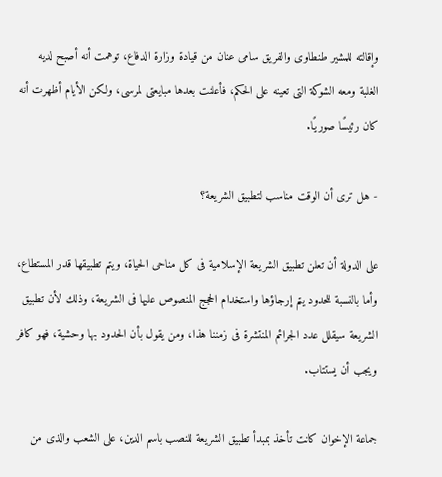وإقالته للمشير طنطاوى والفريق سامى عنان من قيادة وزارة الدفاع، توهمت أنه أصبح لديه الغلبة ومعه الشوكة التى تعينه على الحكم، فأعلنت بعدها مبايعتى لمرسى، ولكن الأيام أظهرت أنه كان رئيسًا صوريًا.

- هل ترى أن الوقت مناسب لتطبيق الشريعة؟

على الدولة أن تعلن تطبيق الشريعة الإسلامية فى كل مناحى الحياة، ويتم تطبيقها قدر المستطاع، وأما بالنسبة للحدود يتم إرجاؤها واستخدام الحجج المنصوص عليها فى الشريعة، وذلك لأن تطبيق الشريعة سيقلل عدد الجرائم المنتشرة فى زمننا هذا، ومن يقول بأن الحدود بها وحشية، فهو كافر ويجب أن يستتاب.

جماعة الإخوان كانت تأخذ بمبدأ تطبيق الشريعة للنصب باسم الدين، على الشعب والذى من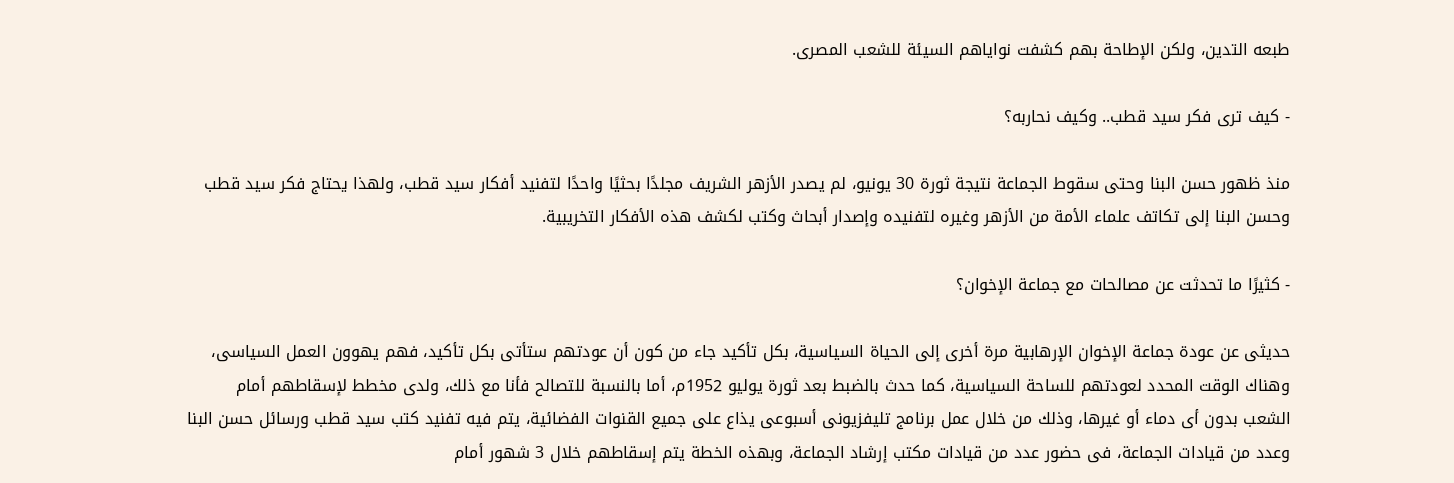طبعه التدين، ولكن الإطاحة بهم كشفت نواياهم السيئة للشعب المصرى.

- كيف ترى فكر سيد قطب.. وكيف نحاربه؟

منذ ظهور حسن البنا وحتى سقوط الجماعة نتيجة ثورة 30 يونيو، لم يصدر الأزهر الشريف مجلدًا بحثيًا واحدًا لتفنيد أفكار سيد قطب، ولهذا يحتاج فكر سيد قطب وحسن البنا إلى تكاتف علماء الأمة من الأزهر وغيره لتفنيده وإصدار أبحاث وكتب لكشف هذه الأفكار التخريبية.

- كثيرًا ما تحدثت عن مصالحات مع جماعة الإخوان؟

حديثى عن عودة جماعة الإخوان الإرهابية مرة أخرى إلى الحياة السياسية، بكل تأكيد جاء من كون أن عودتهم ستأتى بكل تأكيد، فهم يهوون العمل السياسى، وهناك الوقت المحدد لعودتهم للساحة السياسية، كما حدث بالضبط بعد ثورة يوليو 1952م، أما بالنسبة للتصالح فأنا مع ذلك، ولدى مخطط لإسقاطهم أمام الشعب بدون أى دماء أو غيرها، وذلك من خلال عمل برنامج تليفزيونى أسبوعى يذاع على جميع القنوات الفضائية، يتم فيه تفنيد كتب سيد قطب ورسائل حسن البنا وعدد من قيادات الجماعة، فى حضور عدد من قيادات مكتب إرشاد الجماعة، وبهذه الخطة يتم إسقاطهم خلال 3 شهور أمام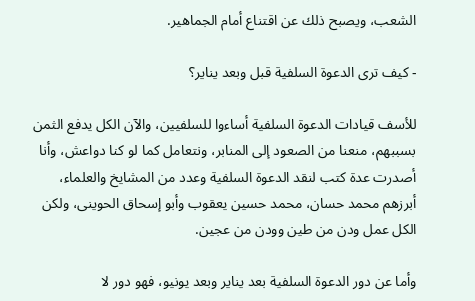الشعب، ويصبح ذلك عن اقتناع أمام الجماهير.

- كيف ترى الدعوة السلفية قبل وبعد يناير؟

للأسف قيادات الدعوة السلفية أساءوا للسلفيين، والآن الكل يدفع الثمن بسببهم، منعنا من الصعود إلى المنابر، ونتعامل كما لو كنا دواعش، وأنا أصدرت عدة كتب لنقد الدعوة السلفية وعدد من المشايخ والعلماء، أبرزهم محمد حسان، محمد حسين يعقوب وأبو إسحاق الحوينى، ولكن الكل عمل ودن من طين وودن من عجين.

وأما عن دور الدعوة السلفية بعد يناير وبعد يونيو، فهو دور لا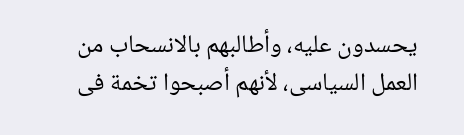يحسدون عليه، وأطالبهم بالانسحاب من العمل السياسى، لأنهم أصبحوا تخمة فى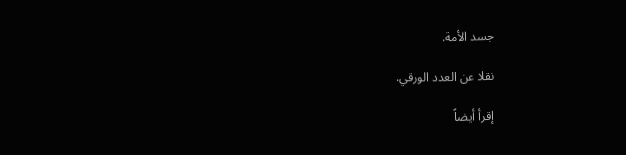جسد الأمة.

نقلا عن العدد الورقي.

إقرأ أيضاً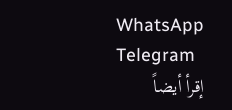WhatsApp
Telegram
إقرأ أيضاً